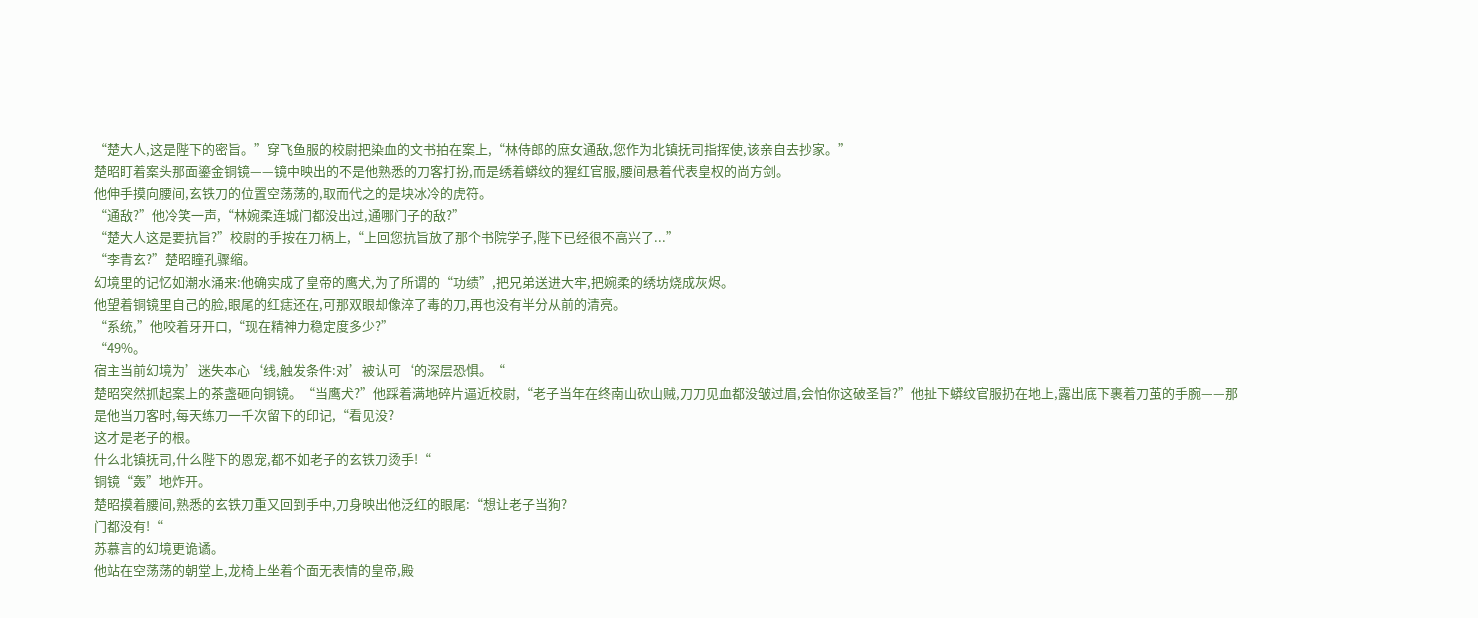“楚大人,这是陛下的密旨。”穿飞鱼服的校尉把染血的文书拍在案上,“林侍郎的庶女通敌,您作为北镇抚司指挥使,该亲自去抄家。”
楚昭盯着案头那面鎏金铜镜——镜中映出的不是他熟悉的刀客打扮,而是绣着蟒纹的猩红官服,腰间悬着代表皇权的尚方剑。
他伸手摸向腰间,玄铁刀的位置空荡荡的,取而代之的是块冰冷的虎符。
“通敌?”他冷笑一声,“林婉柔连城门都没出过,通哪门子的敌?”
“楚大人这是要抗旨?”校尉的手按在刀柄上,“上回您抗旨放了那个书院学子,陛下已经很不高兴了...”
“李青玄?”楚昭瞳孔骤缩。
幻境里的记忆如潮水涌来:他确实成了皇帝的鹰犬,为了所谓的“功绩”,把兄弟送进大牢,把婉柔的绣坊烧成灰烬。
他望着铜镜里自己的脸,眼尾的红痣还在,可那双眼却像淬了毒的刀,再也没有半分从前的清亮。
“系统,”他咬着牙开口,“现在精神力稳定度多少?”
“49%。
宿主当前幻境为’迷失本心‘线,触发条件:对’被认可‘的深层恐惧。“
楚昭突然抓起案上的茶盏砸向铜镜。“当鹰犬?”他踩着满地碎片逼近校尉,“老子当年在终南山砍山贼,刀刀见血都没皱过眉,会怕你这破圣旨?”他扯下蟒纹官服扔在地上,露出底下裹着刀茧的手腕——那是他当刀客时,每天练刀一千次留下的印记,“看见没?
这才是老子的根。
什么北镇抚司,什么陛下的恩宠,都不如老子的玄铁刀烫手!“
铜镜“轰”地炸开。
楚昭摸着腰间,熟悉的玄铁刀重又回到手中,刀身映出他泛红的眼尾:“想让老子当狗?
门都没有!“
苏慕言的幻境更诡谲。
他站在空荡荡的朝堂上,龙椅上坐着个面无表情的皇帝,殿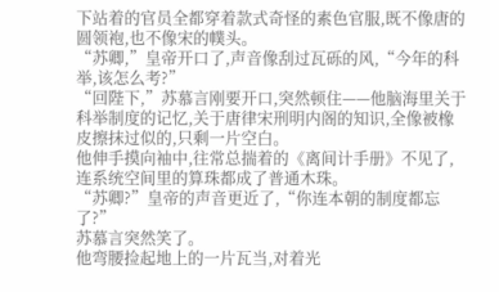下站着的官员全都穿着款式奇怪的素色官服,既不像唐的圆领袍,也不像宋的幞头。
“苏卿,”皇帝开口了,声音像刮过瓦砾的风,“今年的科举,该怎么考?”
“回陛下,”苏慕言刚要开口,突然顿住——他脑海里关于科举制度的记忆,关于唐律宋刑明内阁的知识,全像被橡皮擦抹过似的,只剩一片空白。
他伸手摸向袖中,往常总揣着的《离间计手册》不见了,连系统空间里的算珠都成了普通木珠。
“苏卿?”皇帝的声音更近了,“你连本朝的制度都忘了?”
苏慕言突然笑了。
他弯腰捡起地上的一片瓦当,对着光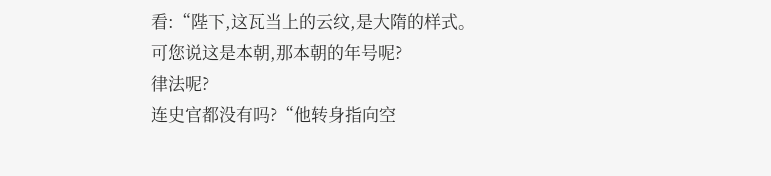看:“陛下,这瓦当上的云纹,是大隋的样式。
可您说这是本朝,那本朝的年号呢?
律法呢?
连史官都没有吗?“他转身指向空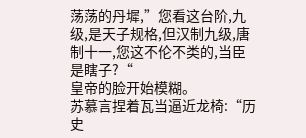荡荡的丹墀,”您看这台阶,九级,是天子规格,但汉制九级,唐制十一,您这不伦不类的,当臣是瞎子?“
皇帝的脸开始模糊。
苏慕言捏着瓦当逼近龙椅:“历史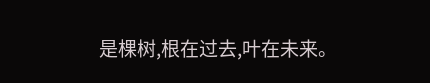是棵树,根在过去,叶在未来。